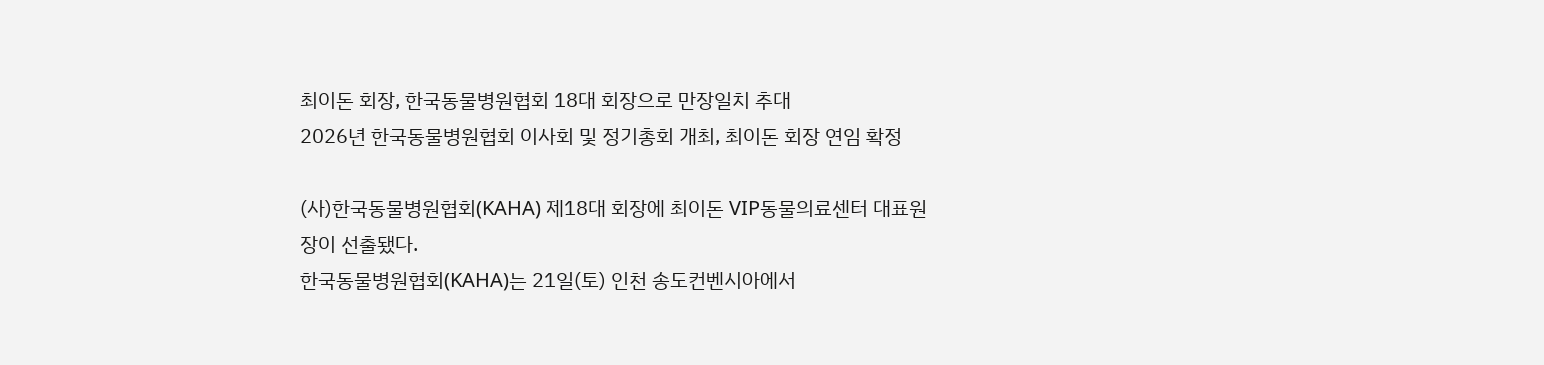최이돈 회장, 한국동물병원협회 18대 회장으로 만장일치 추대
2026년 한국동물병원협회 이사회 및 정기총회 개최, 최이돈 회장 연임 확정

(사)한국동물병원협회(KAHA) 제18대 회장에 최이돈 VIP동물의료센터 대표원장이 선출됐다.
한국동물병원협회(KAHA)는 21일(토) 인천 송도컨벤시아에서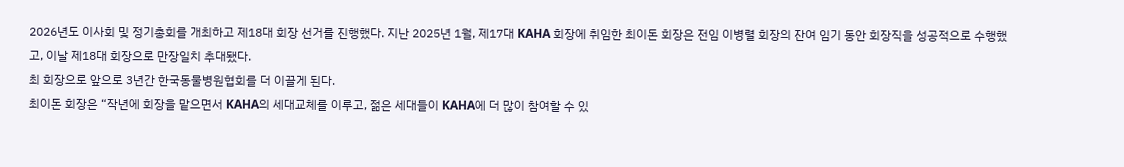2026년도 이사회 및 정기총회를 개최하고 제18대 회장 선거를 진행했다. 지난 2025년 1월, 제17대 KAHA 회장에 취임한 최이돈 회장은 전임 이병렬 회장의 잔여 임기 동안 회장직을 성공적으로 수행했고, 이날 제18대 회장으로 만장일치 추대됐다.
최 회장으로 앞으로 3년간 한국동물병원협회를 더 이끌게 된다.
최이돈 회장은 “작년에 회장을 맡으면서 KAHA의 세대교체를 이루고, 젊은 세대들이 KAHA에 더 많이 참여할 수 있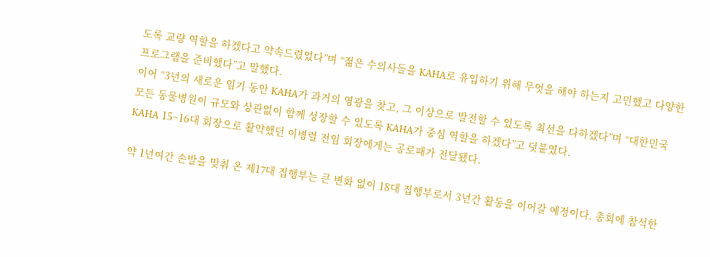도록 교량 역할을 하겠다고 약속드렸었다”며 “젊은 수의사들을 KAHA로 유입하기 위해 무엇을 해야 하는지 고민했고 다양한 프로그램을 준비했다”고 말했다.
이어 “3년의 새로운 임기 동안 KAHA가 과거의 영광을 찾고, 그 이상으로 발전할 수 있도록 최선을 다하겠다”며 “대한민국 모든 동물병원이 규모와 상관없이 함께 성장할 수 있도록 KAHA가 중심 역할을 하겠다”고 덧붙였다.
KAHA 15~16대 회장으로 활약했던 이병렬 전임 회장에게는 공로패가 전달됐다.

약 1년여간 손발을 맞춰 온 제17대 집행부는 큰 변화 없이 18대 집행부로서 3년간 활동을 이어갈 예정이다. 총회에 참석한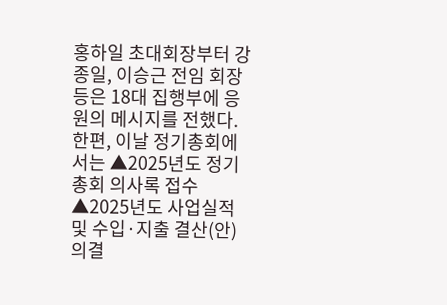홍하일 초대회장부터 강종일, 이승근 전임 회장 등은 18대 집행부에 응원의 메시지를 전했다.
한편, 이날 정기총회에서는 ▲2025년도 정기총회 의사록 접수 ▲2025년도 사업실적 및 수입·지출 결산(안) 의결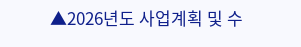▲2026년도 사업계획 및 수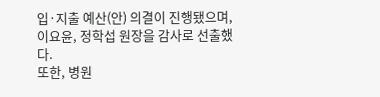입·지출 예산(안) 의결이 진행됐으며, 이요윤, 정학섭 원장을 감사로 선출했다.
또한, 병원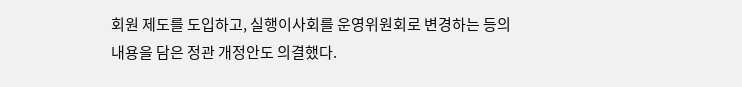회원 제도를 도입하고, 실행이사회를 운영위원회로 변경하는 등의 내용을 담은 정관 개정안도 의결했다.